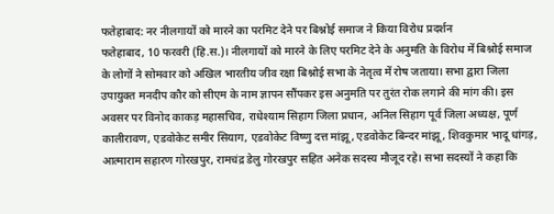फतेहाबाद: नर नीलगायों को मारने का परमिट देने पर बिश्नोई समाज ने किया विरोध प्रदर्शन
फतेहाबाद, 10 फरवरी (हि.स.)। नीलगायों को मारने के लिए परमिट देने के अनुमति के विरोध में बिश्नोई समाज के लोगों ने सोमवार को अखिल भारतीय जीव रक्षा बिश्नोई सभा के नेतृत्व में रोष जताया। सभा द्वारा जिला उपायुक्त मनदीप कौर को सीएम के नाम ज्ञापन सौंपकर इस अनुमति पर तुरंत रोक लगाने की मांग की। इस अवसर पर विनोद काकड़ महासचिव, राधेश्याम सिहाग जिला प्रधान, अनिल सिहाग पूर्व जिला अध्यक्ष, पूर्ण कालीरावण, एडवोकेट समीर सियाग, एडवोकेट विष्णु दत्त मांझू, एडवोकेट बिन्दर मांझू, शिवकुमार भादू धांगड़, आत्माराम सहारण गोरखपुर, रामचंद्र डेलु गोरखपुर सहित अनेक सदस्य मौजूद रहे। सभा सदस्यों ने कहा कि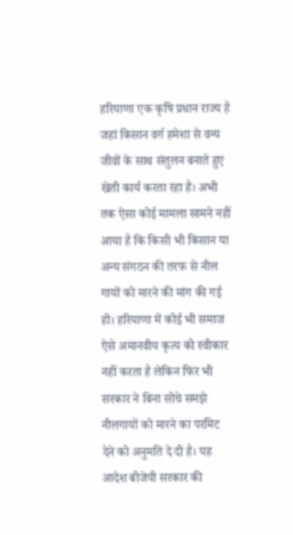हरियाणा एक कृषि प्रधान राज्य है जहां किसान वर्ग हमेशा से वन्य जीवों के साथ संतुलन बनाते हुए खेती कार्य करता रहा है। अभी तक ऐसा कोई मामला सामने नहीं आया है कि किसी भी किसान या अन्य संगठन की तरफ से नील गायों को मारने की मांग की गई हो। हरियाणा में कोई भी समाज ऐसे अमानवीय कृत्य को स्वीकार नहीं करता है लेकिन फिर भी सरकार ने बिना सोचे समझे नीलगायों को मारने का परमिट देने को अनुमति दे दी है। यह आदेश बीजेपी सरकार की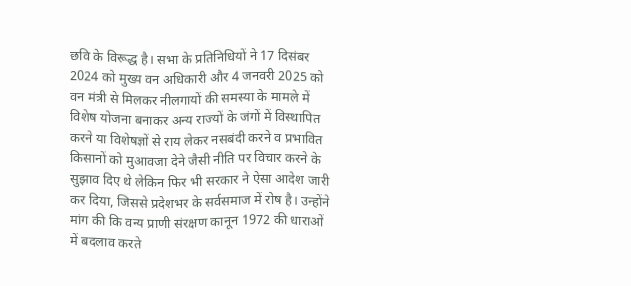छवि के विरूद्ध है। सभा के प्रतिनिधियों ने 17 दिसंबर 2024 को मुख्य वन अधिकारी और 4 जनवरी 2025 को वन मंत्री से मिलकर नीलगायों की समस्या के मामले में विशेष योजना बनाकर अन्य राज्यों के जंगों में विस्थापित करने या विशेषज्ञों से राय लेकर नसबंदी करने व प्रभावित किसानों को मुआवजा देने जैसी नीति पर विचार करने के सुझाव दिए थे लेकिन फिर भी सरकार ने ऐसा आदेश जारी कर दिया, जिससे प्रदेशभर के सर्वसमाज में रोष है। उन्होंने मांग की कि वन्य प्राणी संरक्षण कानून 1972 की धाराओं में बदलाव करते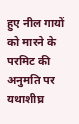हुए नील गायों को मारने के परमिट की अनुमति पर यथाशीघ्र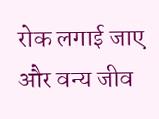रोक लगाई जाए और वन्य जीव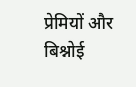प्रेमियों और बिश्नोई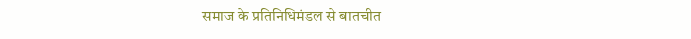समाज के प्रतिनिधिमंडल से बातचीत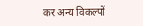कर अन्य विकल्पों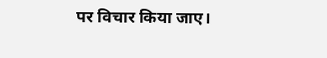पर विचार किया जाए।